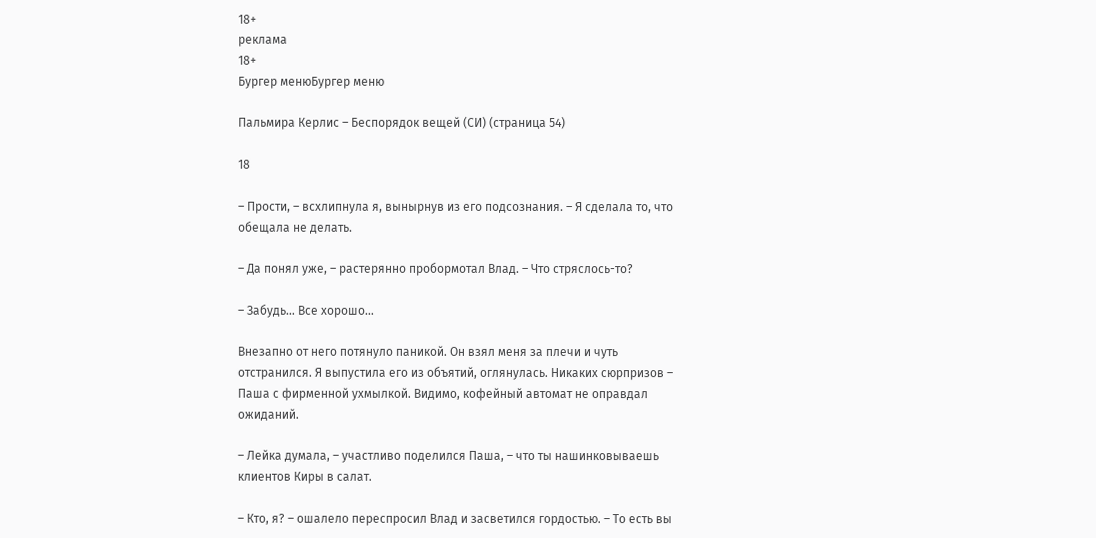18+
реклама
18+
Бургер менюБургер меню

Пальмира Керлис – Беспорядок вещей (СИ) (страница 54)

18

– Прости, – всхлипнула я, вынырнув из его подсознания. – Я сделала то, что обещала не делать.

– Да понял уже, – растерянно пробормотал Влад. – Что стряслось-то?

– Забудь… Все хорошо…

Внезапно от него потянуло паникой. Он взял меня за плечи и чуть отстранился. Я выпустила его из объятий, оглянулась. Никаких сюрпризов – Паша с фирменной ухмылкой. Видимо, кофейный автомат не оправдал ожиданий.

– Лейка думала, – участливо поделился Паша, – что ты нашинковываешь клиентов Киры в салат.

– Кто, я? – ошалело переспросил Влад и засветился гордостью. – То есть вы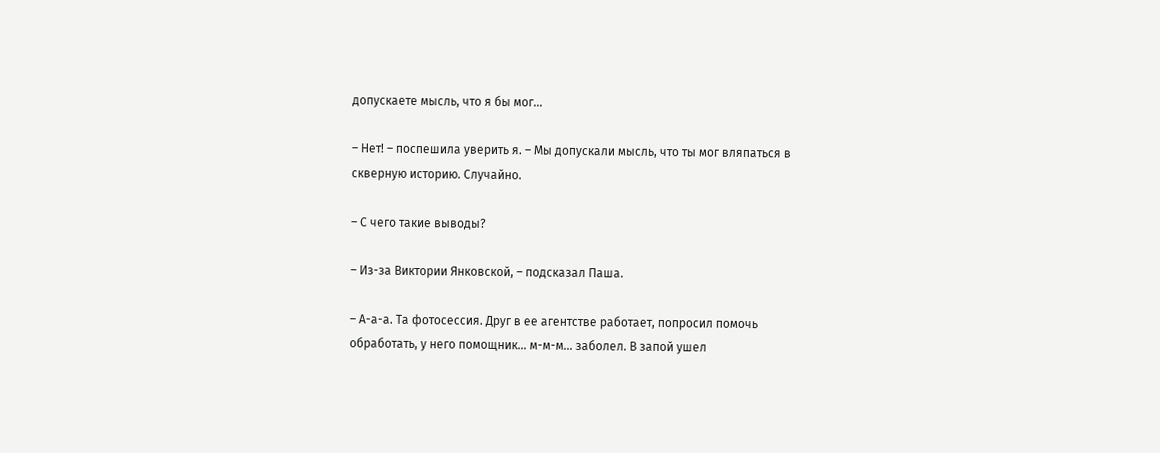допускаете мысль, что я бы мог…

– Нет! – поспешила уверить я. – Мы допускали мысль, что ты мог вляпаться в скверную историю. Случайно.

– С чего такие выводы?

– Из-за Виктории Янковской, – подсказал Паша.

– А-а-а. Та фотосессия. Друг в ее агентстве работает, попросил помочь обработать, у него помощник… м-м-м… заболел. В запой ушел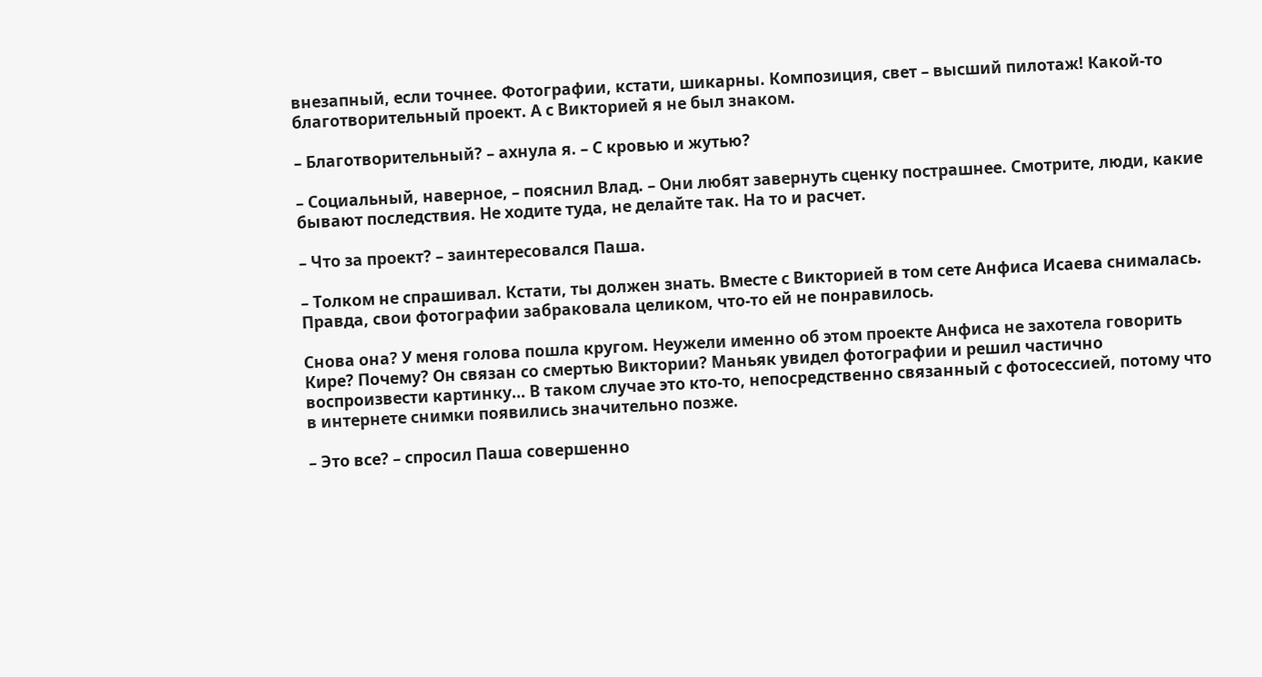внезапный, если точнее. Фотографии, кстати, шикарны. Композиция, свет – высший пилотаж! Какой-то благотворительный проект. А с Викторией я не был знаком.

– Благотворительный? – ахнула я. – С кровью и жутью?

– Социальный, наверное, – пояснил Влад. – Они любят завернуть сценку пострашнее. Смотрите, люди, какие бывают последствия. Не ходите туда, не делайте так. На то и расчет.

– Что за проект? – заинтересовался Паша.

– Толком не спрашивал. Кстати, ты должен знать. Вместе с Викторией в том сете Анфиса Исаева снималась. Правда, свои фотографии забраковала целиком, что-то ей не понравилось.

Снова она? У меня голова пошла кругом. Неужели именно об этом проекте Анфиса не захотела говорить Кире? Почему? Он связан со смертью Виктории? Маньяк увидел фотографии и решил частично воспроизвести картинку… В таком случае это кто-то, непосредственно связанный с фотосессией, потому что в интернете снимки появились значительно позже.

– Это все? – спросил Паша совершенно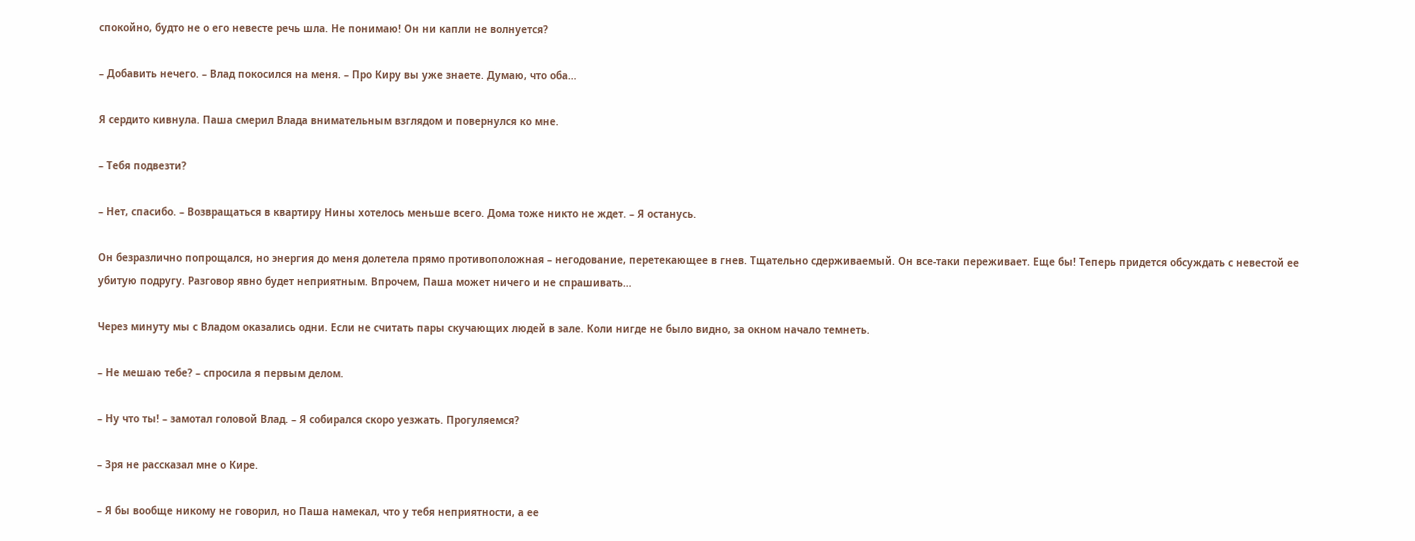спокойно, будто не о его невесте речь шла. Не понимаю! Он ни капли не волнуется?

– Добавить нечего. – Влад покосился на меня. – Про Киру вы уже знаете. Думаю, что оба…

Я сердито кивнула. Паша смерил Влада внимательным взглядом и повернулся ко мне.

– Тебя подвезти?

– Нет, спасибо. – Возвращаться в квартиру Нины хотелось меньше всего. Дома тоже никто не ждет. – Я останусь.

Он безразлично попрощался, но энергия до меня долетела прямо противоположная – негодование, перетекающее в гнев. Тщательно сдерживаемый. Он все-таки переживает. Еще бы! Теперь придется обсуждать с невестой ее убитую подругу. Разговор явно будет неприятным. Впрочем, Паша может ничего и не спрашивать…

Через минуту мы с Владом оказались одни. Если не считать пары скучающих людей в зале. Коли нигде не было видно, за окном начало темнеть.

– Не мешаю тебе? – спросила я первым делом.

– Ну что ты! – замотал головой Влад. – Я собирался скоро уезжать. Прогуляемся?

– Зря не рассказал мне о Кире.

– Я бы вообще никому не говорил, но Паша намекал, что у тебя неприятности, а ее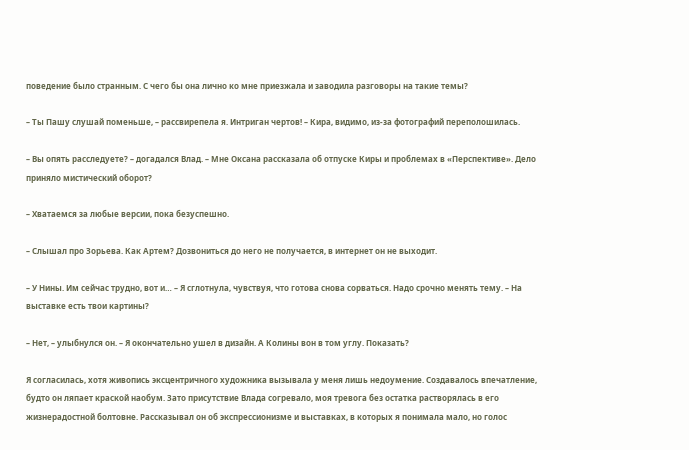поведение было странным. С чего бы она лично ко мне приезжала и заводила разговоры на такие темы?

– Ты Пашу слушай поменьше, – рассвирепела я. Интриган чертов! – Кира, видимо, из-за фотографий переполошилась.

– Вы опять расследуете? – догадался Влад. – Мне Оксана рассказала об отпуске Киры и проблемах в «Перспективе». Дело приняло мистический оборот?

– Хватаемся за любые версии, пока безуспешно.

– Слышал про Зорьева. Как Артем? Дозвониться до него не получается, в интернет он не выходит.

– У Нины. Им сейчас трудно, вот и… – Я сглотнула, чувствуя, что готова снова сорваться. Надо срочно менять тему. – На выставке есть твои картины?

– Нет, – улыбнулся он. – Я окончательно ушел в дизайн. А Колины вон в том углу. Показать?

Я согласилась, хотя живопись эксцентричного художника вызывала у меня лишь недоумение. Создавалось впечатление, будто он ляпает краской наобум. Зато присутствие Влада согревало, моя тревога без остатка растворялась в его жизнерадостной болтовне. Рассказывал он об экспрессионизме и выставках, в которых я понимала мало, но голос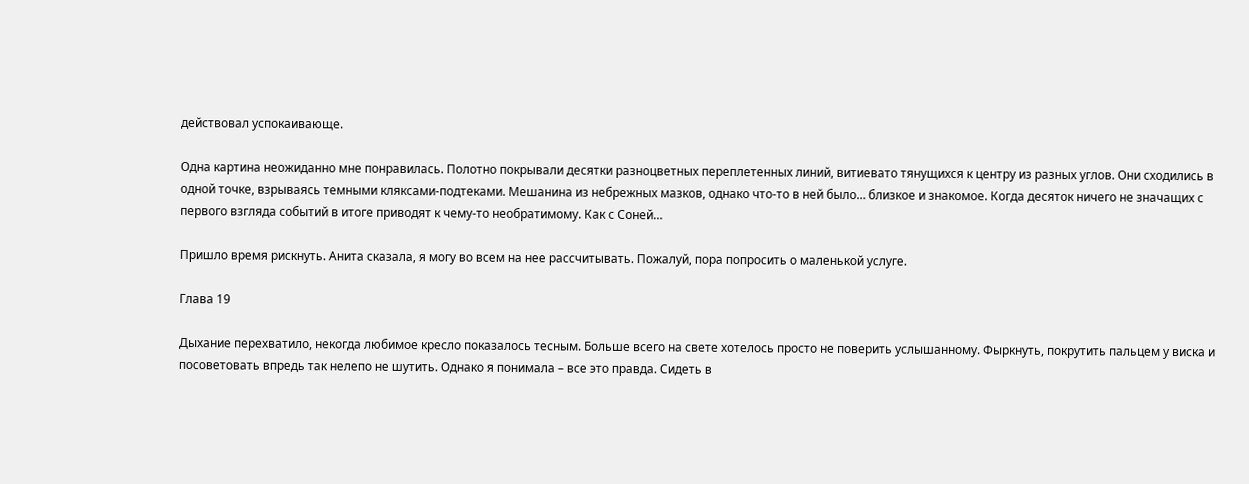действовал успокаивающе.

Одна картина неожиданно мне понравилась. Полотно покрывали десятки разноцветных переплетенных линий, витиевато тянущихся к центру из разных углов. Они сходились в одной точке, взрываясь темными кляксами-подтеками. Мешанина из небрежных мазков, однако что-то в ней было… близкое и знакомое. Когда десяток ничего не значащих с первого взгляда событий в итоге приводят к чему-то необратимому. Как с Соней…

Пришло время рискнуть. Анита сказала, я могу во всем на нее рассчитывать. Пожалуй, пора попросить о маленькой услуге.

Глава 19

Дыхание перехватило, некогда любимое кресло показалось тесным. Больше всего на свете хотелось просто не поверить услышанному. Фыркнуть, покрутить пальцем у виска и посоветовать впредь так нелепо не шутить. Однако я понимала – все это правда. Сидеть в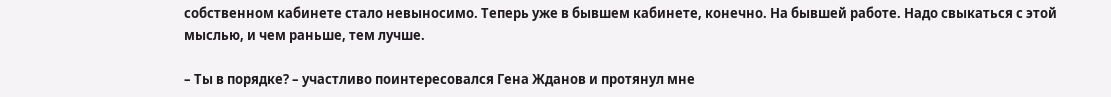собственном кабинете стало невыносимо. Теперь уже в бывшем кабинете, конечно. На бывшей работе. Надо свыкаться с этой мыслью, и чем раньше, тем лучше.

– Ты в порядке? – участливо поинтересовался Гена Жданов и протянул мне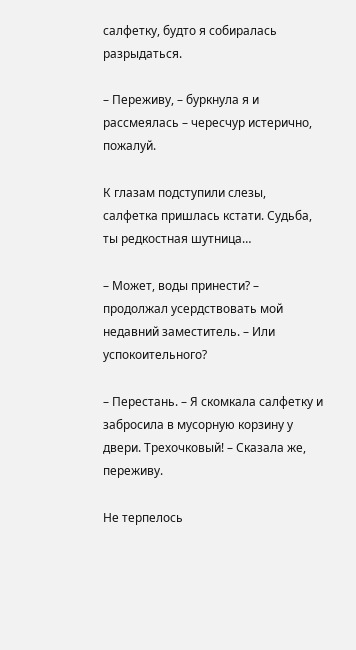салфетку, будто я собиралась разрыдаться.

– Переживу, – буркнула я и рассмеялась – чересчур истерично, пожалуй.

К глазам подступили слезы, салфетка пришлась кстати. Судьба, ты редкостная шутница…

– Может, воды принести? – продолжал усердствовать мой недавний заместитель. – Или успокоительного?

– Перестань. – Я скомкала салфетку и забросила в мусорную корзину у двери. Трехочковый! – Сказала же, переживу.

Не терпелось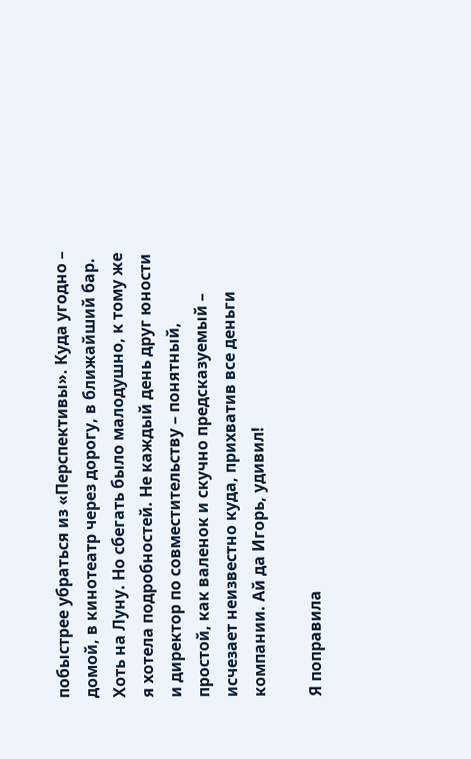побыстрее убраться из «Перспективы». Куда угодно – домой, в кинотеатр через дорогу, в ближайший бар. Хоть на Луну. Но сбегать было малодушно, к тому же я хотела подробностей. Не каждый день друг юности и директор по совместительству – понятный, простой, как валенок и скучно предсказуемый – исчезает неизвестно куда, прихватив все деньги компании. Ай да Игорь, удивил!

Я поправила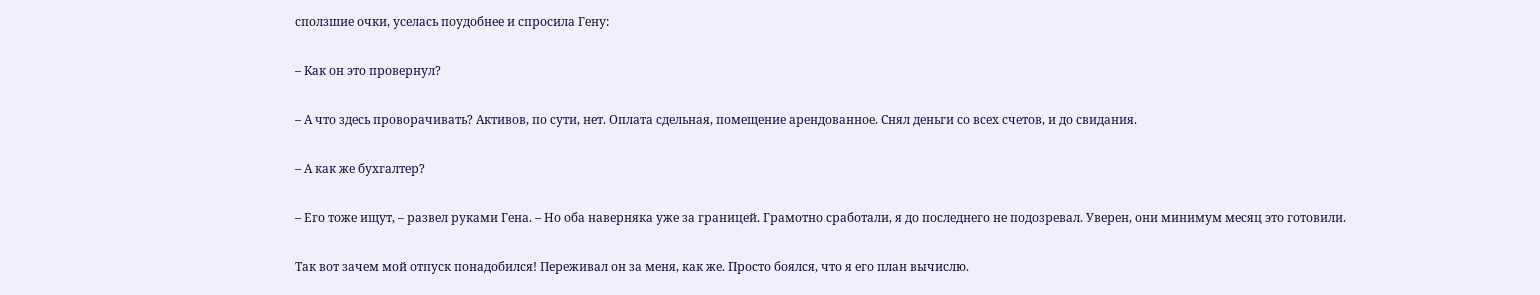сползшие очки, уселась поудобнее и спросила Гену:

– Как он это провернул?

– А что здесь проворачивать? Активов, по сути, нет. Оплата сдельная, помещение арендованное. Снял деньги со всех счетов, и до свидания.

– А как же бухгалтер?

– Его тоже ищут, – развел руками Гена. – Но оба наверняка уже за границей. Грамотно сработали, я до последнего не подозревал. Уверен, они минимум месяц это готовили.

Так вот зачем мой отпуск понадобился! Переживал он за меня, как же. Просто боялся, что я его план вычислю.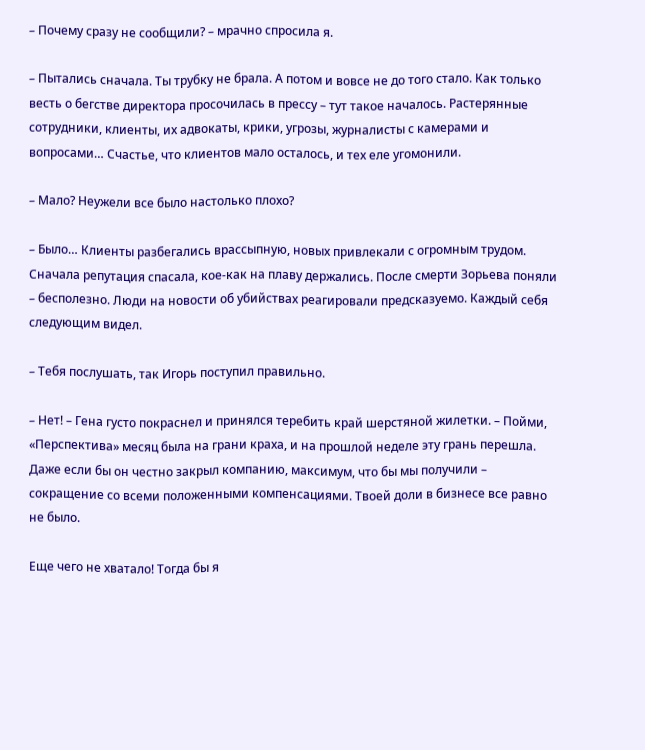– Почему сразу не сообщили? – мрачно спросила я.

– Пытались сначала. Ты трубку не брала. А потом и вовсе не до того стало. Как только весть о бегстве директора просочилась в прессу – тут такое началось. Растерянные сотрудники, клиенты, их адвокаты, крики, угрозы, журналисты с камерами и вопросами… Счастье, что клиентов мало осталось, и тех еле угомонили.

– Мало? Неужели все было настолько плохо?

– Было… Клиенты разбегались врассыпную, новых привлекали с огромным трудом. Сначала репутация спасала, кое-как на плаву держались. После смерти Зорьева поняли – бесполезно. Люди на новости об убийствах реагировали предсказуемо. Каждый себя следующим видел.

– Тебя послушать, так Игорь поступил правильно.

– Нет! – Гена густо покраснел и принялся теребить край шерстяной жилетки. – Пойми, «Перспектива» месяц была на грани краха, и на прошлой неделе эту грань перешла. Даже если бы он честно закрыл компанию, максимум, что бы мы получили – сокращение со всеми положенными компенсациями. Твоей доли в бизнесе все равно не было.

Еще чего не хватало! Тогда бы я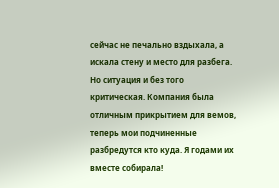сейчас не печально вздыхала, а искала стену и место для разбега. Но ситуация и без того критическая. Компания была отличным прикрытием для вемов, теперь мои подчиненные разбредутся кто куда. Я годами их вместе собирала!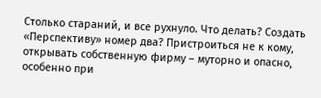Столько стараний, и все рухнуло. Что делать? Создать «Перспективу» номер два? Пристроиться не к кому, открывать собственную фирму – муторно и опасно, особенно при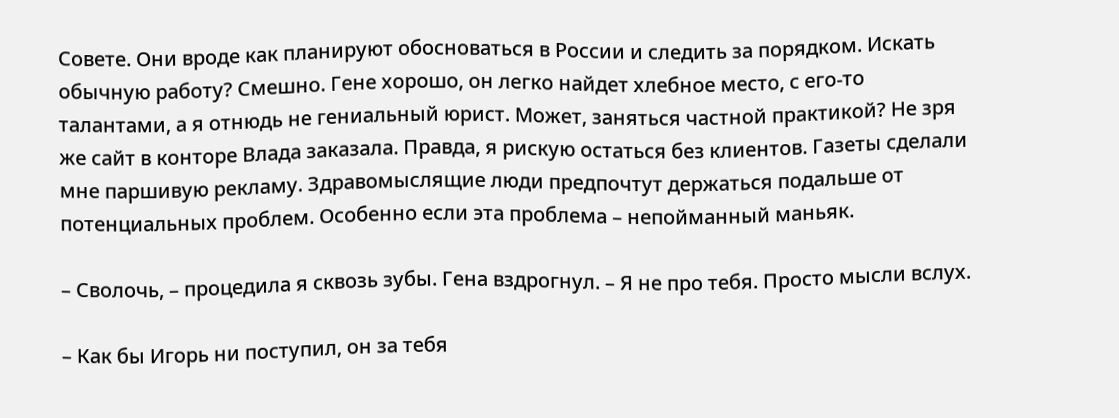Совете. Они вроде как планируют обосноваться в России и следить за порядком. Искать обычную работу? Смешно. Гене хорошо, он легко найдет хлебное место, с его-то талантами, а я отнюдь не гениальный юрист. Может, заняться частной практикой? Не зря же сайт в конторе Влада заказала. Правда, я рискую остаться без клиентов. Газеты сделали мне паршивую рекламу. Здравомыслящие люди предпочтут держаться подальше от потенциальных проблем. Особенно если эта проблема – непойманный маньяк.

– Сволочь, – процедила я сквозь зубы. Гена вздрогнул. – Я не про тебя. Просто мысли вслух.

– Как бы Игорь ни поступил, он за тебя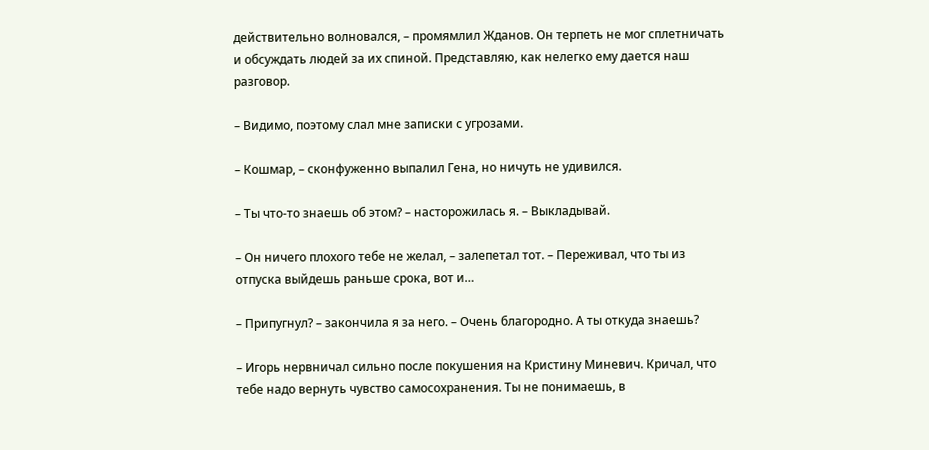действительно волновался, – промямлил Жданов. Он терпеть не мог сплетничать и обсуждать людей за их спиной. Представляю, как нелегко ему дается наш разговор.

– Видимо, поэтому слал мне записки с угрозами.

– Кошмар, – сконфуженно выпалил Гена, но ничуть не удивился.

– Ты что-то знаешь об этом? – насторожилась я. – Выкладывай.

– Он ничего плохого тебе не желал, – залепетал тот. – Переживал, что ты из отпуска выйдешь раньше срока, вот и…

– Припугнул? – закончила я за него. – Очень благородно. А ты откуда знаешь?

– Игорь нервничал сильно после покушения на Кристину Миневич. Кричал, что тебе надо вернуть чувство самосохранения. Ты не понимаешь, в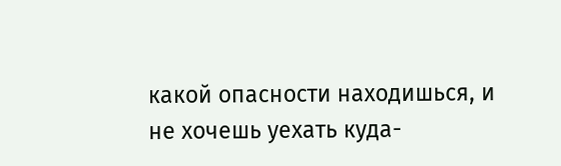какой опасности находишься, и не хочешь уехать куда-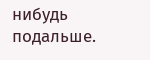нибудь подальше.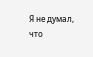Я не думал, что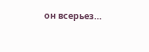он всерьез…